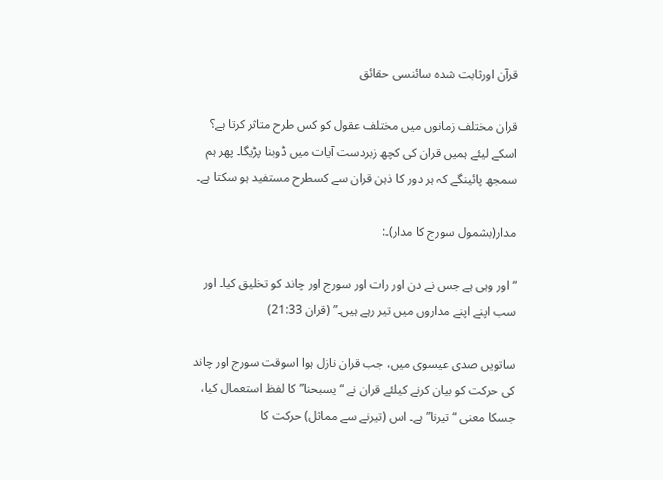قرآن اورثابت شدہ سائنسی حقائق

قران مختلف زمانوں میں مختلف عقول کو کس طرح متاثر کرتا ہے؟ اسکے لیئے ہمیں قران کی کچھ زبردست آیات میں ڈوبنا پڑیگا۔ پھر ہم سمجھ پائینگے کہ ہر دور کا ذہن قران سے کسطرح مستفید ہو سکتا ہے۔

مدار(بشمول سورج کا مدار)۔:

“اور وہی ہے جس نے دن اور رات اور سورج اور چاند کو تخلیق کیا۔ اور سب اپنے اپنے مداروں میں تیر رہے ہیں۔” (قران 21:33)

ساتویں صدی عیسوی میں، جب قران نازل ہوا اسوقت سورج اور چاند کی حرکت کو بیان کرنے کیلئے قران نے “یسبحنا” کا لفظ استعمال کیا، جسکا معنی “تیرنا” ہے۔ اس (تیرنے سے مماثل) حرکت کا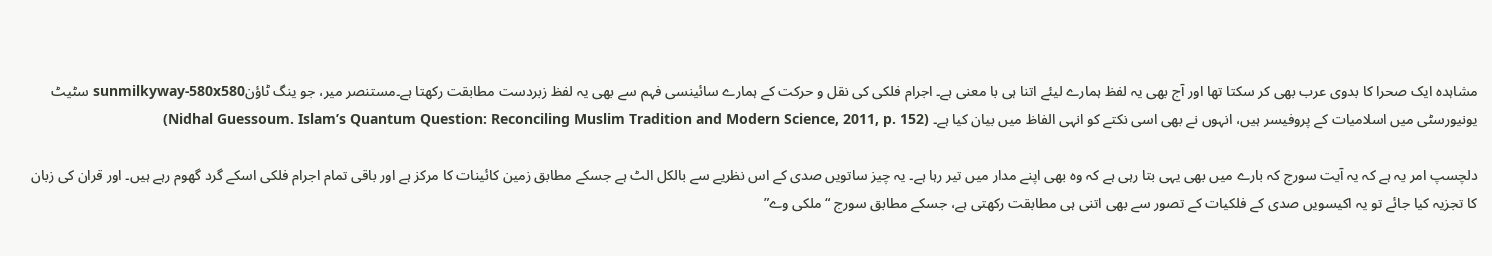مشاہدہ ایک صحرا کا بدوی عرب بھی کر سکتا تھا اور آج بھی یہ لفظ ہمارے لیئے اتنا ہی با معنی ہے۔ اجرام فلکی کی نقل و حرکت کے ہمارے سائینسی فہم سے بھی یہ لفظ زبردست مطابقت رکھتا ہے۔مستنصر میر، جو ینگ ٹاؤنsunmilkyway-580x580 سٹیٹ یونیورسٹی میں اسلامیات کے پروفیسر ہیں، انہوں نے بھی اسی نکتے کو انہی الفاظ میں بیان کیا ہے۔ (Nidhal Guessoum. Islam’s Quantum Question: Reconciling Muslim Tradition and Modern Science, 2011, p. 152)

دلچسپ امر یہ ہے کہ یہ آیت سورج کہ بارے میں بھی یہی بتا رہی ہے کہ وہ بھی اپنے مدار میں تیر رہا ہے۔ یہ چیز ساتویں صدی کے اس نظریے سے بالکل الٹ ہے جسکے مطابق زمین کائینات کا مرکز ہے اور باقی تمام اجرام فلکی اسکے گرد گھوم رہے ہیں۔ اور قران کی زبان کا تجزیہ کیا جائے تو یہ اکیسویں صدی کے فلکیات کے تصور سے بھی اتنی ہی مطابقت رکھتی ہے، جسکے مطابق سورج “ملکی وے”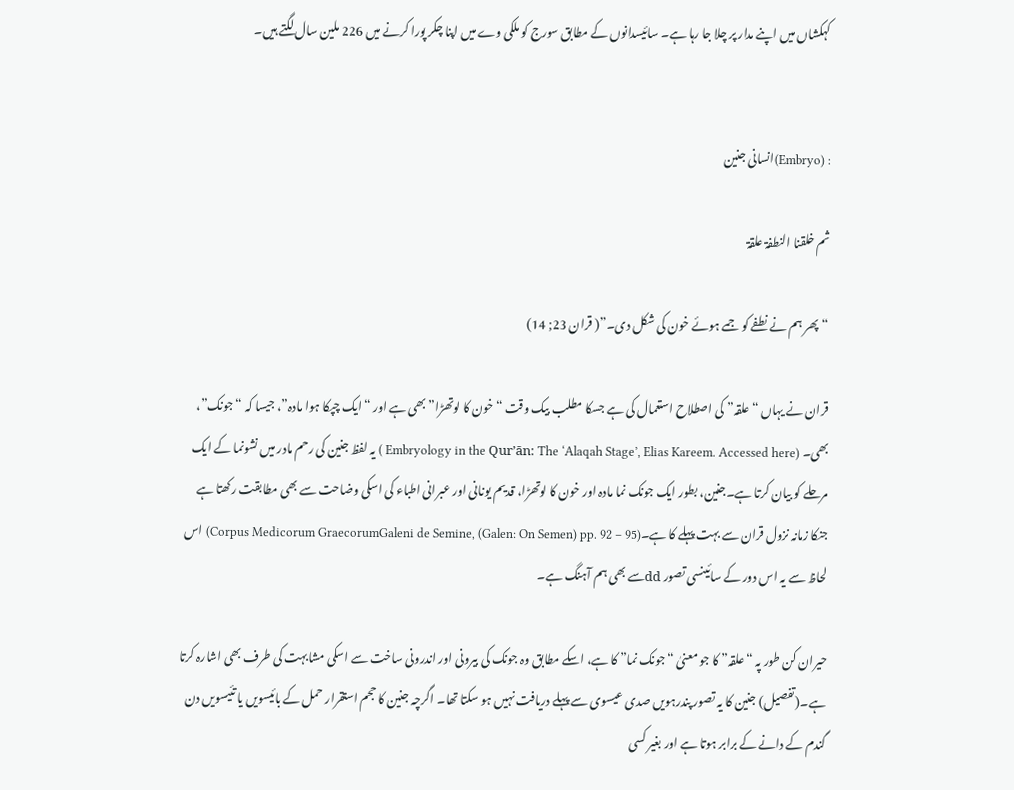کہکشاں میں اپنے مدار پر چلا جا رہا ہے۔ سائیسدانوں کے مطابق سورج کو ملکی وے میں اپنا چکر پورا کرنے میں 226 ملین سال لگتے ہیں۔


: (Embryo)انسانی جنین

ثم خلقنا النطفۃ علقۃ

“پھر ہم نے نطفے کو جمے ہوئے خون کی شکل دی۔”( قران 23; 14)

قران نے یہاں “علقہ” کی اصطلاح استعمال کی ہے جسکا مطلب بیک وقت “خون کا لوتھڑا” بھی ہے اور “ایک چپکا ہوا مادہ”، جیسا کہ “جونک”، بھی۔ (Embryology in the Qur’ān: The ‘Alaqah Stage’, Elias Kareem. Accessed here ) یہ لفظ جنین کی رحم مادر میں نشونما کے ایک مرحلے کو بیان کرتا ہے۔جنین، بطور ایک جونک نما مادہ اور خون کا لوتھڑا، قدیم یونانی اور عبرانی اطباء کی اسکی وضاحت سے بھی مطابقت رکھتا ہے جنکا زمانہ نزول قران سے بہت پہلے کا ہے۔(Corpus Medicorum GraecorumGaleni de Semine, (Galen: On Semen) pp. 92 – 95) اس لحاظ سے یہ اس دور کے سائینسی تصور ddسے بھی ہم آہنگ ہے۔

حیران کن طور پہ “علقہ” کا جو معنیٰ “جونک نما” کا ہے، اسکے مطابق وہ جونک کی بیرونی اور اندرونی ساخت سے اسکی مشابہت کی طرف بھی اشارہ کرتا ہے۔(تفصیل) جنین کا یہ تصور پندرہویں صدی عیسوی سے پہلے دریافت نہیں ہو سکتا تھا۔ اگرچہ جنین کا حجم استقرار حمل کے بائیسویں یا تئیسویں دن گندم کے دانے کے برابر ہوتا ہے اور بغیر کسی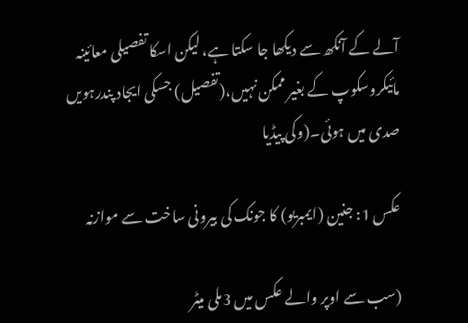آلے کے آنکھ سے دیکھا جا سکتا ہے، لیکن اسکا تفصیلی معائینہ مائیکروسکوپ کے بغیر ممکن نہیں،(تفصیل) جسکی ایجاد پندرہویں صدی میں ہوئی۔(وکی پیڈیا

عکس 1: جنین (ایمبریو) کا جونک کی بیرونی ساخت سے موازنہ

(سب سے اوپر والے عکس میں 3ملی میٹر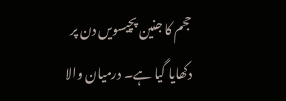حجم کا جنین پچیسویں دن پر دکھایا گیا ہے۔ درمیان والا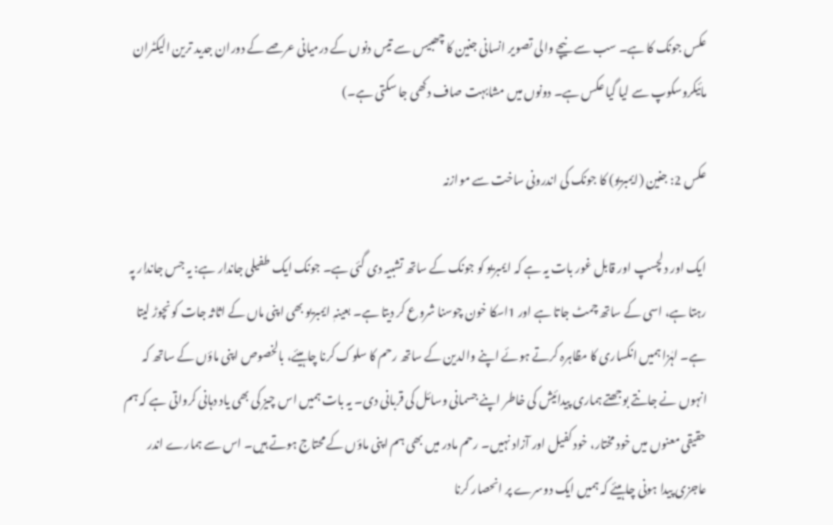عکس جونک کا ہے۔ سب سے نیچے والی تصویر انسانی جنین کا چھبیس سے تیس دنوں کے درمیانی عرصے کے دوران جدید ترین الیکٹران مائیکروسکوپ سے لیا گیا عکس ہے۔ دونوں میں مشابہت صاف دکھی جا سکتی ہے۔)

عکس 2: جنین (ایمبریو) کا جونک کی اندرونی ساخت سے موازنہ

ایک اور دلچسپ اور قابل غور بات یہ ہے کہ ایمبریو کو جونک کے ساتھ تشبیہ دی گئی ہے۔ جونک ایک طفیلی جاندار ہے: یہ جس جاندار پہ رہتا ہے، اسی کے ساتھ چمٹ جاتا ہے اور 1اسکا خون چوسنا شروع کر دیتا ہے۔ بعینہٖ ایمبریو بھی اپنی ماں کے اثاثہ جات کو نچوڑ لیتا ہے۔ لہٰزا ہمیں انکساری کا مظاہرہ کرتے ہوئے اپنے والدین کے ساتھ رحم کا سلوک کرنا چاہیئے، بالخصوص اپنی ماؤں کے ساتھ کہ انہوں نے جانتے بوجھتے ہماری پیدائیش کی خاطر اپنے جسمانی وسائل کی قربانی دی۔ یہ بات ہمیں اس چیز کی بھی یاد دہانی کرواتی ہے کہ ہم حقیقی معنوں میں خود مختار، خود کفیل اور آزاد نہیں۔ رحم مادر میں بھی ہم اپنی ماؤں کے محتاج ہوتے ہیں۔ اس سے ہمارے اندر عاجزی پیدا ہونی چاہیئے کہ ہمیں ایک دوسرے پر انحصار کرنا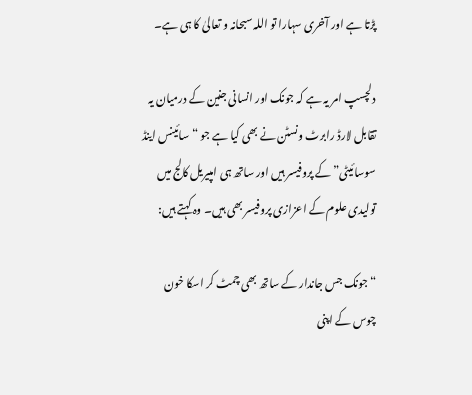پڑتا ہے اور آخری سہارا تو اللہ سبحانہ و تعالیٰ کا ہی ہے۔

دلچسپ امر یہ ہے کہ جونک اور انسانی جنین کے درمیان یہ تقابل لارڈ رابرٹ ونسٹن نے بھی کیا ہے جو “سائینس اینڈ سوسائیٹی” کے پروفیسر ہیں اور ساتھ ہی امپیریل کالج میں تولیدی علوم کے اعزازی پروفیسر بھی ہیں۔ وہ کہتے ہیں:

“جونک جس جاندار کے ساتھ بھی چمٹ کر اسکا خون چوس کے اپنی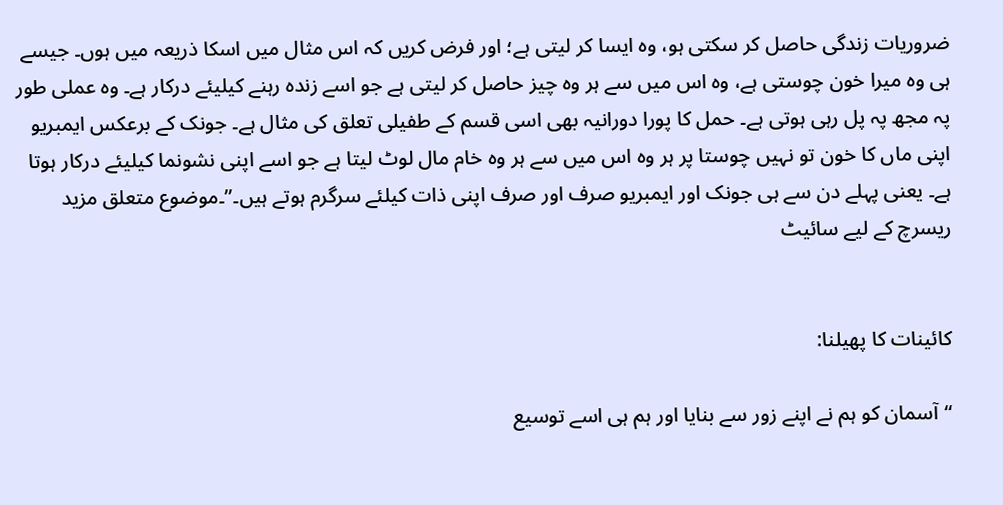ضروریات زندگی حاصل کر سکتی ہو، وہ ایسا کر لیتی ہے؛ اور فرض کریں کہ اس مثال میں اسکا ذریعہ میں ہوں۔ جیسے ہی وہ میرا خون چوستی ہے، وہ اس میں سے ہر وہ چیز حاصل کر لیتی ہے جو اسے زندہ رہنے کیلیئے درکار ہے۔ وہ عملی طور پہ مجھ پہ پل رہی ہوتی ہے۔ حمل کا پورا دورانیہ بھی اسی قسم کے طفیلی تعلق کی مثال ہے۔ جونک کے برعکس ایمبریو اپنی ماں کا خون تو نہیں چوستا پر ہر وہ اس میں سے ہر وہ خام مال لوٹ لیتا ہے جو اسے اپنی نشونما کیلیئے درکار ہوتا ہے۔ یعنی پہلے دن سے ہی جونک اور ایمبریو صرف اور صرف اپنی ذات کیلئے سرگرم ہوتے ہیں۔”۔موضوع متعلق مزید ریسرچ کے لیے سائیٹ


کائینات کا پھیلنا:

“آسمان کو ہم نے اپنے زور سے بنایا اور ہم ہی اسے توسیع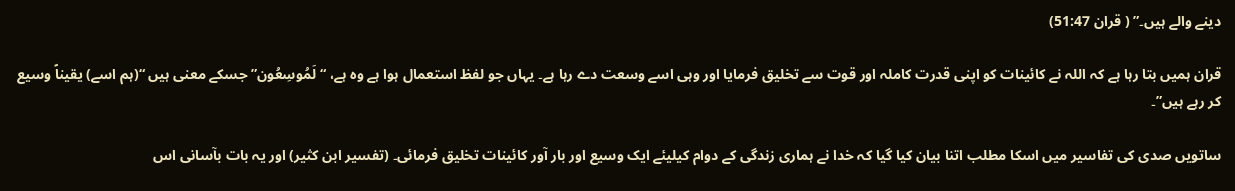دینے والے ہیں۔” ( قران 51:47)

قران ہمیں بتا رہا ہے کہ اللہ نے کائینات کو اپنی قدرت کاملہ اور قوت سے تخلیق فرمایا اور وہی اسے وسعت دے رہا ہے۔ یہاں جو لفظ استعمال ہوا ہے وہ ہے، “لَمُوسِعُون” جسکے معنی ہیں “(ہم اسے) یقیناً وسیع کر رہے ہیں”۔

ساتویں صدی کی تفاسیر میں اسکا مطلب اتنا بیان کیا گیا کہ خدا نے ہماری زندگی کے دوام کیلیئے ایک وسیع اور بار آور کائینات تخلیق فرمائی۔ (تفسیر ابن کثیر) اور یہ بات بآسانی اس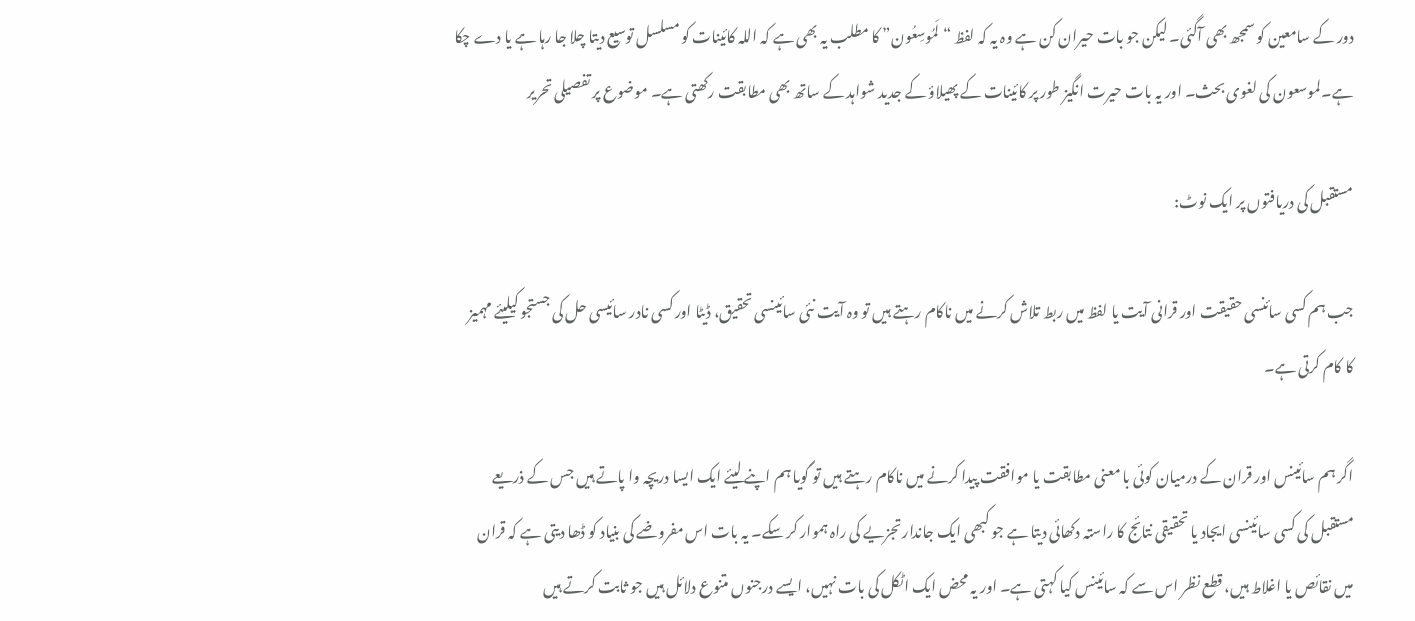دور کے سامعین کو سمجھ بھی آگئی۔ لیکن جو بات حیران کن ہے وہ یہ کہ لفظ “لَمُوسِعُون” کا مطلب یہ بھی ہے کہ اللہ کائینات کو مسلسل توسیع دیتا چلا جا رہا ہے یا دے چکا ہے۔لموسعون کی لغوی بحث۔ اور یہ بات حیرت انگیز طور پر کائینات کے پھیلاؤ کے جدید شواہد کے ساتھ بھی مطابقت رکھتی ہے۔ موضوع پر تفصیلی تحریر

مستقبل کی دریافتوں پر ایک نوٹ:

جب ہم کسی سائنسی حقیقت اور قرانی آیت یا لفظ میں ربط تلاش کرنے میں ناکام رہتے ہیں تو وہ آیت نئی سائینسی تحقیق، ڈیٹا اور کسی نادر سائیسی حل کی جستجو کیلیئے مہمیز کا کام کرتی ہے۔

اگر ہم سائینس اور قران کے درمیان کوئی با معنی مطابقت یا موافقت پیدا کرنے میں ناکام رہتے ہیں تو گویا ہم اپنے لیئے ایک ایسا دریچہ وا پاتے ہیں جس کے ذریعے مستقبل کی کسی سائینسی ایجاد یا تحقیقی نتائج کا راستہ دکھائی دیتا ہے جو کبھی ایک جاندار تجزیے کی راہ ہموار کر سکے۔ یہ بات اس مفروضے کی بنیاد کو ڈھا دیتی ہے کہ قران میں نقائص یا اغلاط ہیں، قطع نظر اس سے کہ سائینس کیا کہتی ہے۔ اور یہ محض ایک اٹکل کی بات نہیں، ایسے درجنوں متنوع دلائل ہیں جو ثابت کرتے ہیں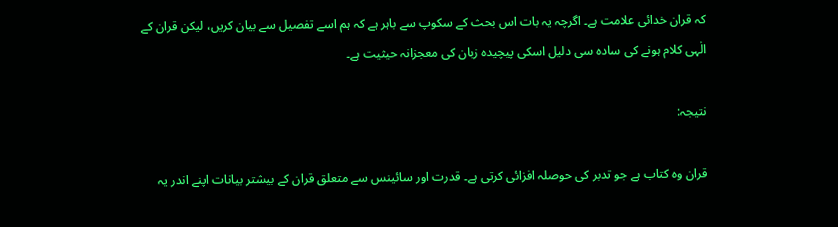کہ قران خدائی علامت ہے۔ اگرچہ یہ بات اس بحث کے سکوپ سے باہر ہے کہ ہم اسے تفصیل سے بیان کریں، لیکن قران کے الٰہی کلام ہونے کی سادہ سی دلیل اسکی پیچیدہ زبان کی معجزانہ حیثیت ہے۔

نتیجہ:

قران وہ کتاب ہے جو تدبر کی حوصلہ افزائی کرتی ہے۔ قدرت اور سائینس سے متعلق قران کے بیشتر بیانات اپنے اندر یہ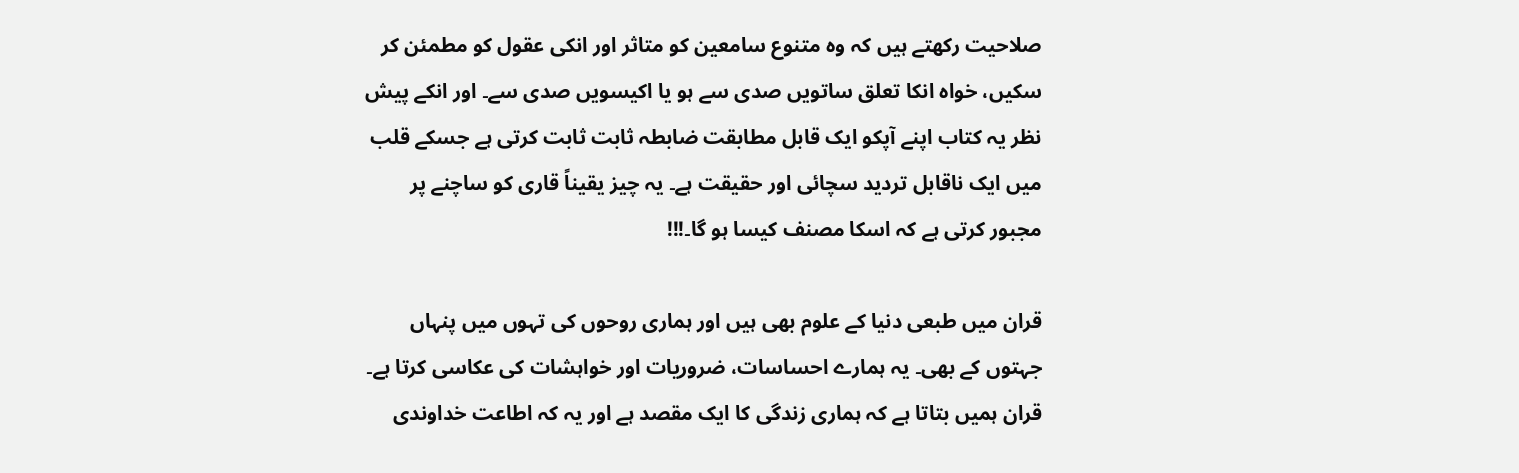صلاحیت رکھتے ہیں کہ وہ متنوع سامعین کو متاثر اور انکی عقول کو مطمئن کر سکیں، خواہ انکا تعلق ساتویں صدی سے ہو یا اکیسویں صدی سے۔ اور انکے پیش نظر یہ کتاب اپنے آپکو ایک قابل مطابقت ضابطہ ثابت ثابت کرتی ہے جسکے قلب میں ایک ناقابل تردید سچائی اور حقیقت ہے۔ یہ چیز یقیناً قاری کو ساچنے پر مجبور کرتی ہے کہ اسکا مصنف کیسا ہو گا۔!!!

قران میں طبعی دنیا کے علوم بھی ہیں اور ہماری روحوں کی تہوں میں پنہاں جہتوں کے بھی۔ یہ ہمارے احساسات، ضروریات اور خواہشات کی عکاسی کرتا ہے۔ قران ہمیں بتاتا ہے کہ ہماری زندگی کا ایک مقصد ہے اور یہ کہ اطاعت خداوندی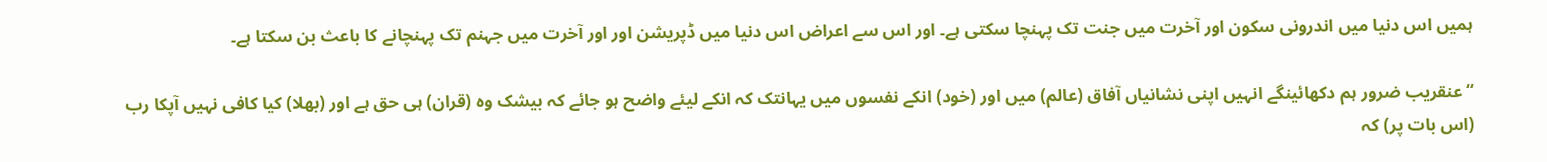ہمیں اس دنیا میں اندرونی سکون اور آخرت میں جنت تک پہنچا سکتی ہے۔ اور اس سے اعراض اس دنیا میں ڈپریشن اور اور آخرت میں جہنم تک پہنچانے کا باعث بن سکتا ہے۔

“عنقریب ضرور ہم دکھائینگے انہیں اپنی نشانیاں آفاق (عالم) میں اور (خود) انکے نفسوں میں یہانتک کہ انکے لیئے واضح ہو جائے کہ بیشک وہ (قران) ہی حق ہے اور (بھلا) کیا کافی نہیں آپکا رب (اس بات پر) کہ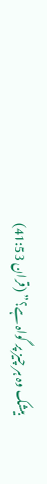بیشک وہ ہر چیز پر گواہ ہے؟” (قران 41:53)